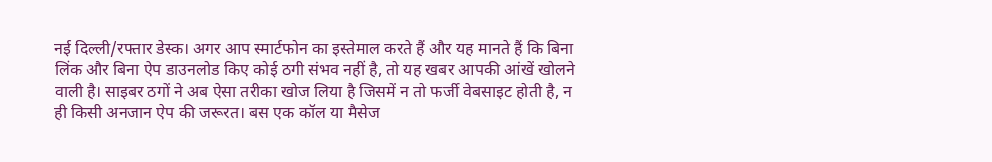नई दिल्ली/रफ्तार डेस्क। अगर आप स्मार्टफोन का इस्तेमाल करते हैं और यह मानते हैं कि बिना लिंक और बिना ऐप डाउनलोड किए कोई ठगी संभव नहीं है, तो यह खबर आपकी आंखें खोलने वाली है। साइबर ठगों ने अब ऐसा तरीका खोज लिया है जिसमें न तो फर्जी वेबसाइट होती है, न ही किसी अनजान ऐप की जरूरत। बस एक कॉल या मैसेज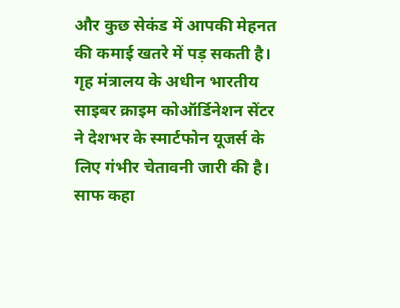और कुछ सेकंड में आपकी मेहनत की कमाई खतरे में पड़ सकती है। गृह मंत्रालय के अधीन भारतीय साइबर क्राइम कोऑर्डिनेशन सेंटर ने देशभर के स्मार्टफोन यूजर्स के लिए गंभीर चेतावनी जारी की है। साफ कहा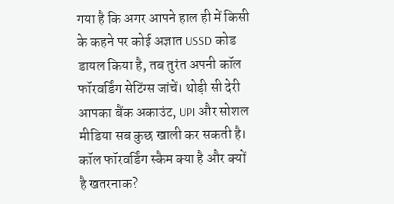गया है कि अगर आपने हाल ही में किसी के कहने पर कोई अज्ञात USSD कोड डायल किया है, तब तुरंत अपनी कॉल फॉरवर्डिंग सेटिंग्स जांचें। थोड़ी सी देरी आपका बैंक अकाउंट, UPI और सोशल मीडिया सब कुछ खाली कर सकती है।
कॉल फॉरवर्डिंग स्कैम क्या है और क्यों है खतरनाक?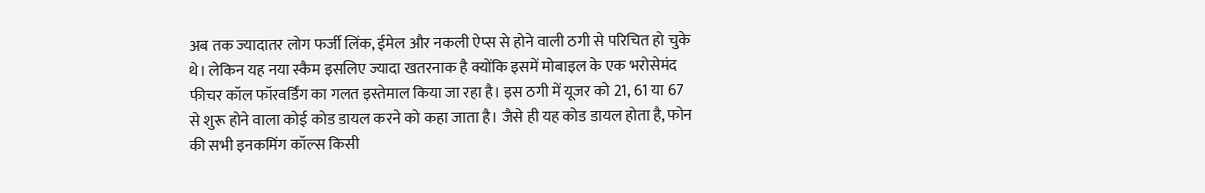अब तक ज्यादातर लोग फर्जी लिंक, ईमेल और नकली ऐप्स से होने वाली ठगी से परिचित हो चुके थे। लेकिन यह नया स्कैम इसलिए ज्यादा खतरनाक है क्योंकि इसमें मोबाइल के एक भरोसेमंद फीचर कॉल फॉरवर्डिंग का गलत इस्तेमाल किया जा रहा है। इस ठगी में यूजर को 21, 61 या 67 से शुरू होने वाला कोई कोड डायल करने को कहा जाता है। जैसे ही यह कोड डायल होता है, फोन की सभी इनकमिंग कॉल्स किसी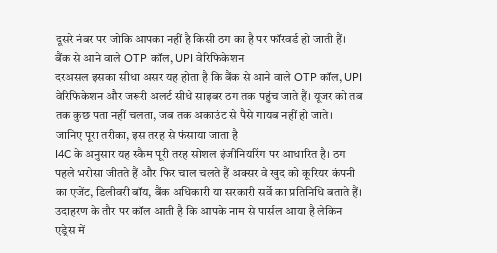दूसरे नंबर पर जोकि आपका नहीं है किसी ठग का है पर फॉरवर्ड हो जाती हैं।
बैंक से आने वाले OTP कॉल, UPI वेरिफिकेशन
दरअसल इसका सीधा असर यह होता है कि बैंक से आने वाले OTP कॉल, UPI वेरिफिकेशन और जरूरी अलर्ट सीधे साइबर ठग तक पहुंच जाते हैं। यूजर को तब तक कुछ पता नहीं चलता, जब तक अकाउंट से पैसे गायब नहीं हो जाते।
जानिए पूरा तरीका, इस तरह से फंसाया जाता है
I4C के अनुसार यह स्कैम पूरी तरह सोशल इंजीनियरिंग पर आधारित है। ठग पहले भरोसा जीतते हैं और फिर चाल चलते हैं अक्सर वे खुद को कूरियर कंपनी का एजेंट, डिलीवरी बॉय, बैंक अधिकारी या सरकारी सर्वे का प्रतिनिधि बताते हैं।
उदाहरण के तौर पर कॉल आती है कि आपके नाम से पार्सल आया है लेकिन एड्रेस में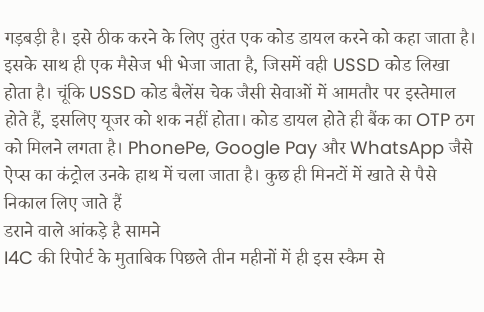गड़बड़ी है। इसे ठीक करने के लिए तुरंत एक कोड डायल करने को कहा जाता है। इसके साथ ही एक मैसेज भी भेजा जाता है, जिसमें वही USSD कोड लिखा होता है। चूंकि USSD कोड बैलेंस चेक जैसी सेवाओं में आमतौर पर इस्तेमाल होते हैं, इसलिए यूजर को शक नहीं होता। कोड डायल होते ही बैंक का OTP ठग को मिलने लगता है। PhonePe, Google Pay और WhatsApp जैसे ऐप्स का कंट्रोल उनके हाथ में चला जाता है। कुछ ही मिनटों में खाते से पैसे निकाल लिए जाते हैं
डराने वाले आंकड़े है सामने
I4C की रिपोर्ट के मुताबिक पिछले तीन महीनों में ही इस स्कैम से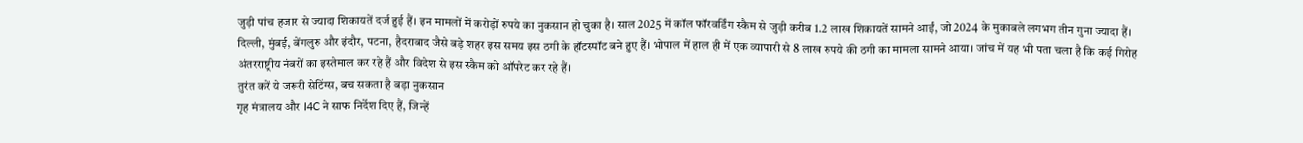जुड़ी पांच हजार से ज्यादा शिकायतें दर्ज हुई हैं। इन मामलों में करोड़ों रुपये का नुकसान हो चुका है। साल 2025 में कॉल फॉरवर्डिंग स्कैम से जुड़ी करीब 1.2 लाख शिकायतें सामने आईं, जो 2024 के मुकाबले लगभग तीन गुना ज्यादा हैं।
दिल्ली, मुंबई, बेंगलुरु और इंदौर, पटना, हैदराबाद जैसे बड़े शहर इस समय इस ठगी के हॉटस्पॉट बने हुए हैं। भोपाल में हाल ही में एक व्यापारी से 8 लाख रुपये की ठगी का मामला सामने आया। जांच में यह भी पता चला है कि कई गिरोह अंतरराष्ट्रीय नंबरों का इस्तेमाल कर रहे हैं और विदेश से इस स्कैम को ऑपरेट कर रहे हैं।
तुरंत करें ये जरूरी सेटिंग्स, बच सकता है बड़ा नुकसान
गृह मंत्रालय और I4C ने साफ निर्देश दिए हैं, जिन्हें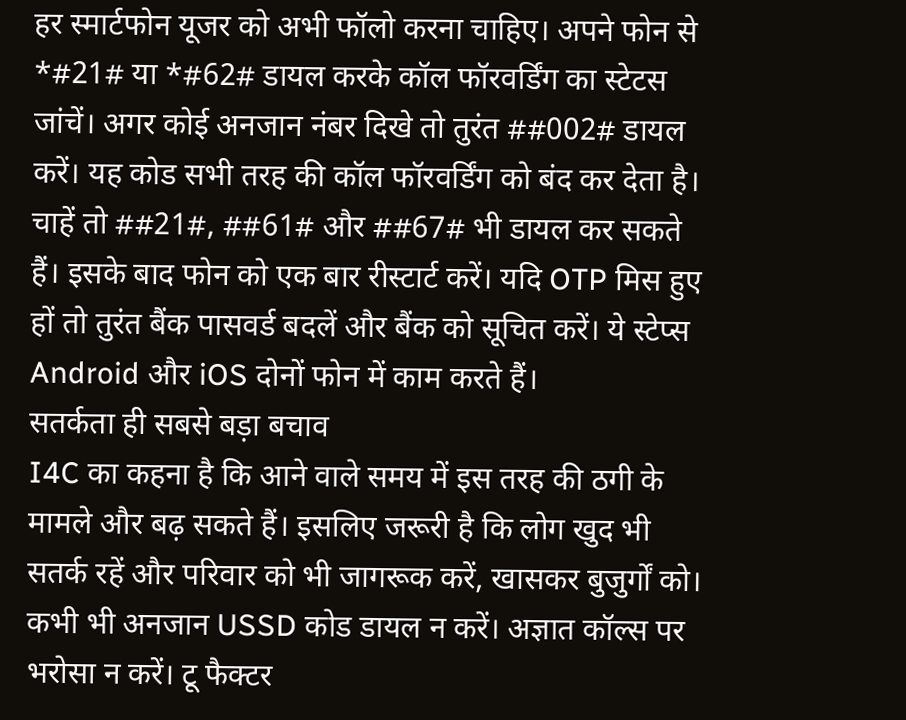हर स्मार्टफोन यूजर को अभी फॉलो करना चाहिए। अपने फोन से *#21# या *#62# डायल करके कॉल फॉरवर्डिंग का स्टेटस जांचें। अगर कोई अनजान नंबर दिखे तो तुरंत ##002# डायल करें। यह कोड सभी तरह की कॉल फॉरवर्डिंग को बंद कर देता है। चाहें तो ##21#, ##61# और ##67# भी डायल कर सकते हैं। इसके बाद फोन को एक बार रीस्टार्ट करें। यदि OTP मिस हुए हों तो तुरंत बैंक पासवर्ड बदलें और बैंक को सूचित करें। ये स्टेप्स Android और iOS दोनों फोन में काम करते हैं।
सतर्कता ही सबसे बड़ा बचाव
I4C का कहना है कि आने वाले समय में इस तरह की ठगी के मामले और बढ़ सकते हैं। इसलिए जरूरी है कि लोग खुद भी सतर्क रहें और परिवार को भी जागरूक करें, खासकर बुजुर्गों को। कभी भी अनजान USSD कोड डायल न करें। अज्ञात कॉल्स पर भरोसा न करें। टू फैक्टर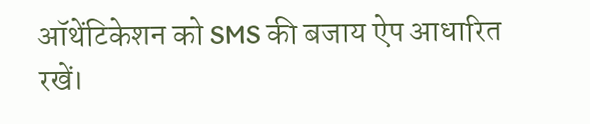ऑथेंटिकेशन को SMS की बजाय ऐप आधारित रखें।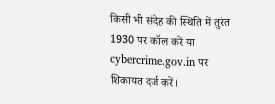किसी भी संदेह की स्थिति में तुरंत 1930 पर कॉल करें या cybercrime.gov.in पर शिकायत दर्ज करें।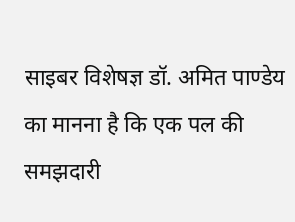साइबर विशेषज्ञ डॉ. अमित पाण्डेय का मानना है कि एक पल की समझदारी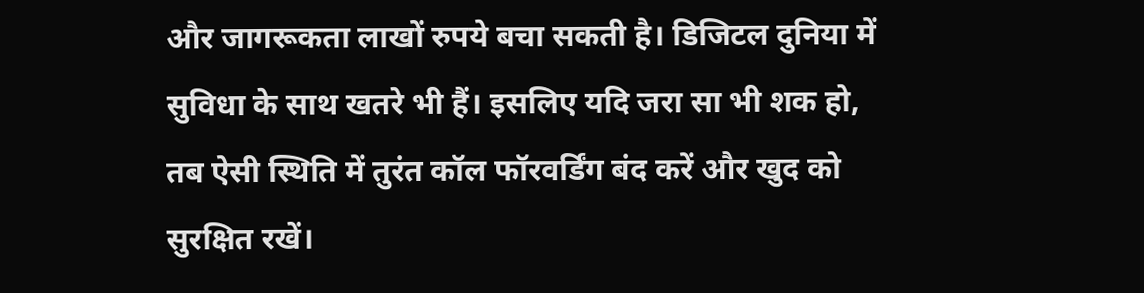और जागरूकता लाखों रुपये बचा सकती है। डिजिटल दुनिया में सुविधा के साथ खतरे भी हैं। इसलिए यदि जरा सा भी शक हो, तब ऐसी स्थिति में तुरंत कॉल फॉरवर्डिंग बंद करें और खुद को सुरक्षित रखें।